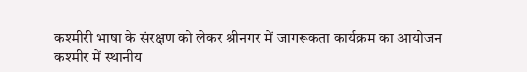कश्मीरी भाषा के संरक्षण को लेकर श्रीनगर में जागरूकता कार्यक्रम का आयोजन
कश्मीर में स्थानीय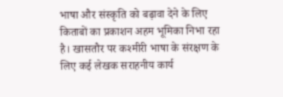भाषा और संस्कृति को बढ़ावा देने के लिए किताबों का प्रकाशन अहम भूमिका निभा रहा है। खासतौर पर कश्मीरी भाषा के संरक्षण के लिए कई लेखक सराहनीय कार्य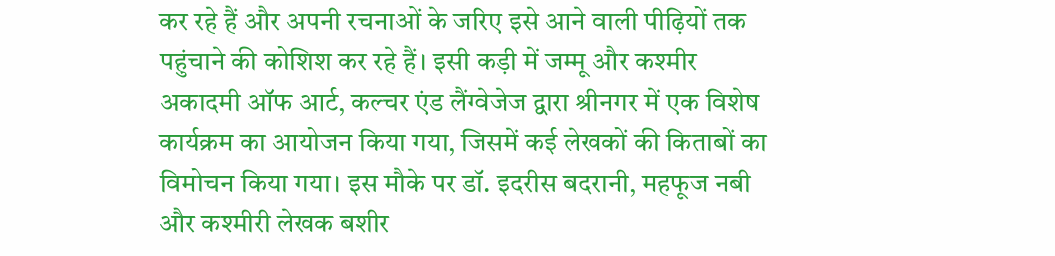कर रहे हैं और अपनी रचनाओं के जरिए इसे आने वाली पीढ़ियों तक पहुंचाने की कोशिश कर रहे हैं। इसी कड़ी में जम्मू और कश्मीर अकादमी ऑफ आर्ट, कल्चर एंड लैंग्वेजेज द्वारा श्रीनगर में एक विशेष कार्यक्रम का आयोजन किया गया, जिसमें कई लेखकों की किताबों का विमोचन किया गया। इस मौके पर डॉ. इदरीस बदरानी, महफूज नबी और कश्मीरी लेखक बशीर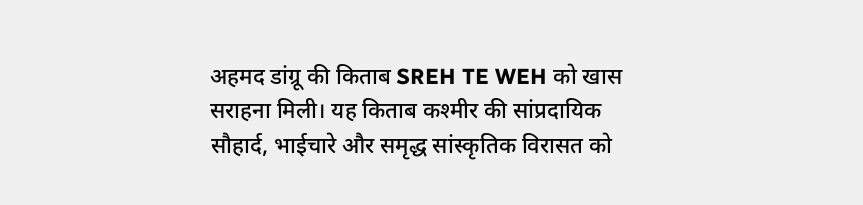अहमद डांग्रू की किताब SREH TE WEH को खास सराहना मिली। यह किताब कश्मीर की सांप्रदायिक सौहार्द, भाईचारे और समृद्ध सांस्कृतिक विरासत को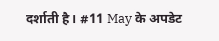दर्शाती है। #11 May के अपडेट